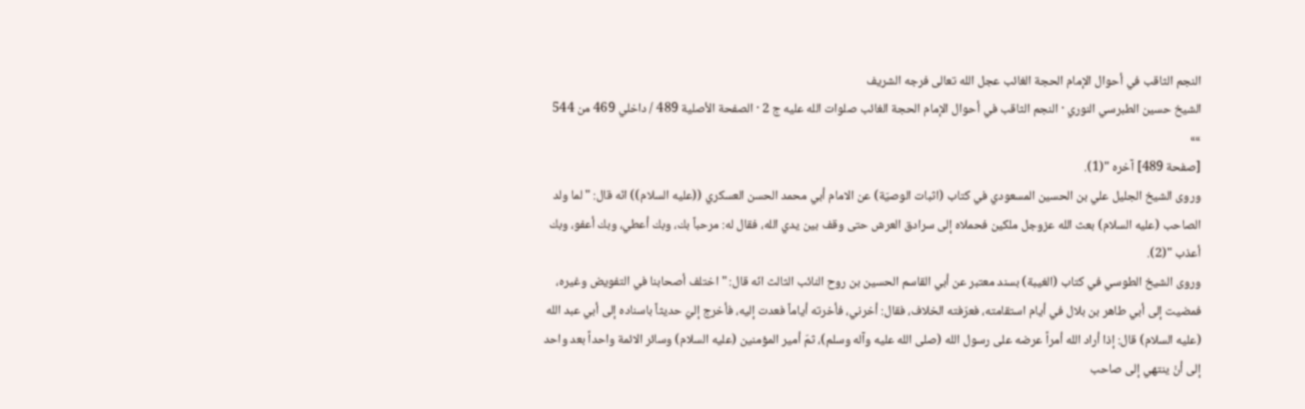النجم الثاقب في أحوال الإمام الحجة الغائب عجل الله تعالى فرجه الشريف
الشيخ حسين الطبرسي النوري · النجم الثاقب في أحوال الإمام الحجة الغائب صلوات الله عليه ج 2 · الصفحة الأصلية 489 / داخلي 469 من 544
»»
[صفحة 489] آخره "(1).
وروى الشيخ الجليل علي بن الحسين المسعودي في كتاب (اثبات الوصيّة) عن الامام أبي محمد الحسن العسكري ((عليه السلام)) انّه قال: " لما ولد الصاحب (عليه السلام) بعث الله عزوجل ملكين فحملاه إلى سرادق العرش حتى وقف بين يدي الله، فقال له: مرحباً بك، وبك أعطي، وبك أعفو، وبك أعذب "(2).
وروى الشيخ الطوسي في كتاب (الغيبة) بسند معتبر عن أبي القاسم الحسين بن روح النائب الثالث انّه قال: " اختلف أصحابنا في التفويض وغيره، فمضيت إلى أبي طاهر بن بلال في أيام استقامته، فعرّفته الخلاف، فقال: أخرني، فأخرته أياماً فعدت إليه، فأخرج إليّ حديثاً باسناده إلى أبي عبد الله (عليه السلام) قال: إذا أراد الله أمراً عرضه على رسول الله (صلى الله عليه وآله وسلم)، ثمّ أمير المؤمنين (عليه السلام) وسائر الائمة واحداً بعد واحد إلى أنْ ينتهي إلى صاحب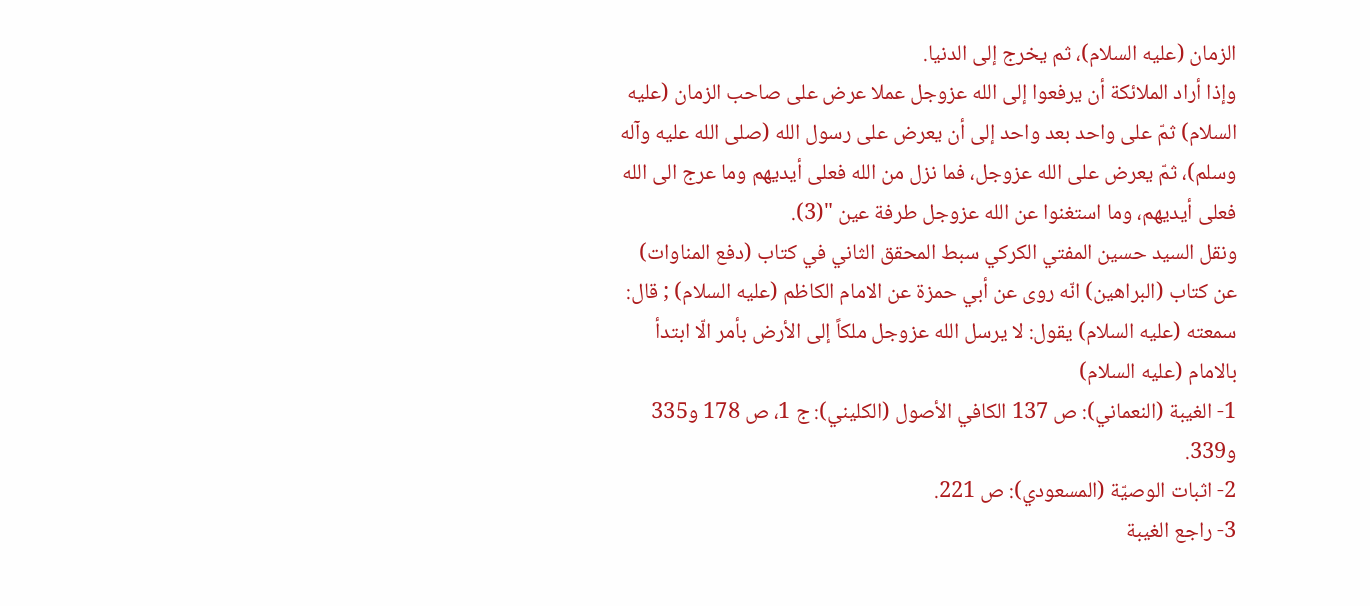الزمان (عليه السلام)، ثم يخرج إلى الدنيا.
وإذا أراد الملائكة أن يرفعوا إلى الله عزوجل عملا عرض على صاحب الزمان (عليه السلام) ثمّ على واحد بعد واحد إلى أن يعرض على رسول الله (صلى الله عليه وآله وسلم)، ثمّ يعرض على الله عزوجل، فما نزل من الله فعلى أيديهم وما عرج الى الله فعلى أيديهم، وما استغنوا عن الله عزوجل طرفة عين "(3).
ونقل السيد حسين المفتي الكركي سبط المحقق الثاني في كتاب (دفع المناوات) عن كتاب (البراهين) انّه روى عن أبي حمزة عن الامام الكاظم (عليه السلام) ; قال: سمعته (عليه السلام) يقول: لا يرسل الله عزوجل ملكاً إلى الأرض بأمر الّا ابتدأ بالامام (عليه السلام)
1- الغيبة (النعماني): ص 137 الكافي الأصول (الكليني): ج 1، ص 178 و335 و339.
2- اثبات الوصيّة (المسعودي): ص 221.
3- راجع الغيبة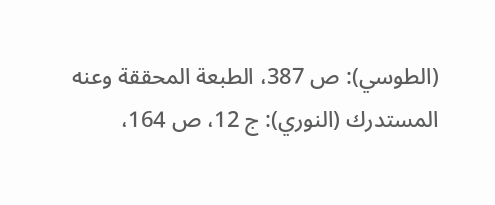(الطوسي): ص 387، الطبعة المحققة وعنه المستدرك (النوري): ج 12، ص 164،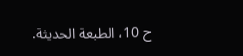ح 10، الطبعة الحديثة.